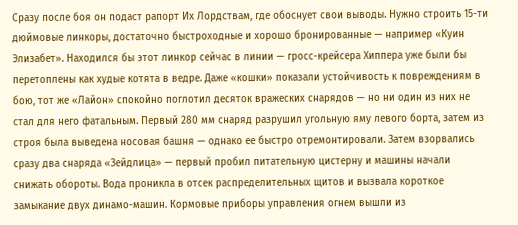Сразу после боя он подаст рапорт Их Лордствам, где обоснует свои выводы. Нужно строить 15-ти дюймовые линкоры, достаточно быстроходные и хорошо бронированные — например «Куин Элизабет». Находился бы этот линкор сейчас в линии — гросс-крейсера Хиппера уже были бы перетоплены как худые котята в ведре. Даже «кошки» показали устойчивость к повреждениям в бою, тот же «Лайон» спокойно поглотил десяток вражеских снарядов — но ни один из них не стал для него фатальным. Первый 280 мм снаряд разрушил угольную яму левого борта, затем из строя была выведена носовая башня — однако ее быстро отремонтировали. Затем взорвались сразу два снаряда «Зейдлица» — первый пробил питательную цистерну и машины начали снижать обороты. Вода проникла в отсек распределительных щитов и вызвала короткое замыкание двух динамо-машин. Кормовые приборы управления огнем вышли из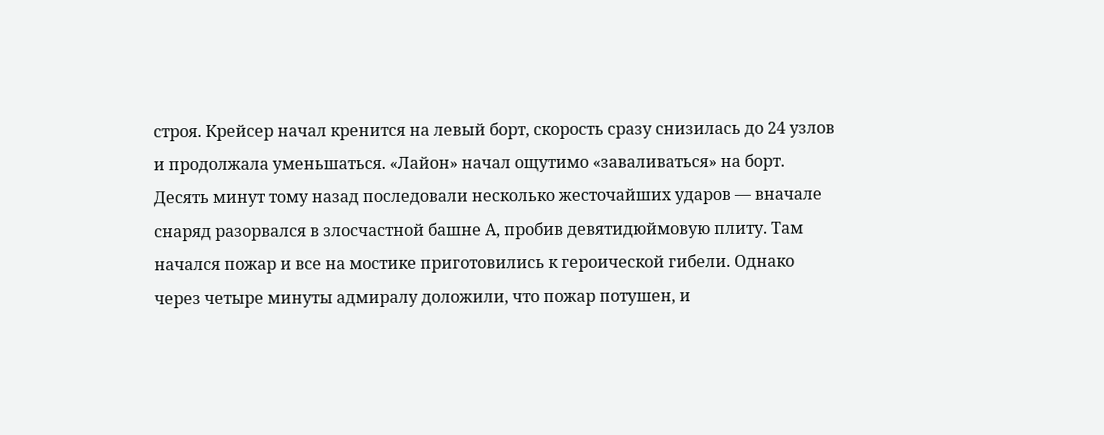строя. Крейсер начал кренится на левый борт, скорость сразу снизилась до 24 узлов и продолжала уменьшаться. «Лайон» начал ощутимо «заваливаться» на борт.
Десять минут тому назад последовали несколько жесточайших ударов — вначале снаряд разорвался в злосчастной башне А, пробив девятидюймовую плиту. Там начался пожар и все на мостике приготовились к героической гибели. Однако через четыре минуты адмиралу доложили, что пожар потушен, и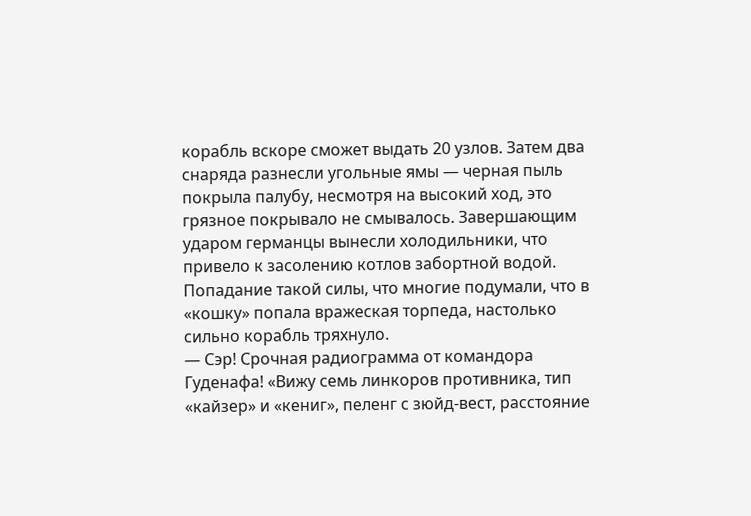корабль вскоре сможет выдать 20 узлов. Затем два снаряда разнесли угольные ямы — черная пыль покрыла палубу, несмотря на высокий ход, это грязное покрывало не смывалось. Завершающим ударом германцы вынесли холодильники, что привело к засолению котлов забортной водой. Попадание такой силы, что многие подумали, что в «кошку» попала вражеская торпеда, настолько сильно корабль тряхнуло.
— Сэр! Срочная радиограмма от командора Гуденафа! «Вижу семь линкоров противника, тип «кайзер» и «кениг», пеленг с зюйд-вест, расстояние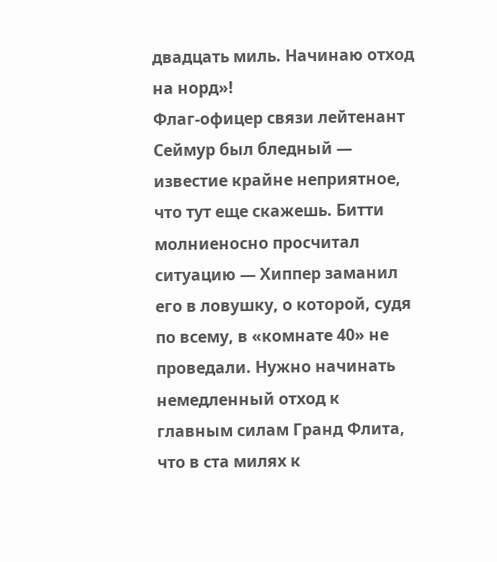двадцать миль. Начинаю отход на норд»!
Флаг-офицер связи лейтенант Сеймур был бледный — известие крайне неприятное, что тут еще скажешь. Битти молниеносно просчитал ситуацию — Хиппер заманил его в ловушку, о которой, судя по всему, в «комнате 40» не проведали. Нужно начинать немедленный отход к главным силам Гранд Флита, что в ста милях к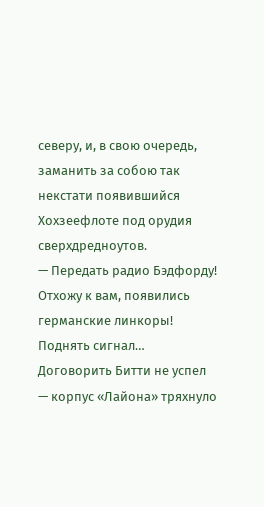северу, и, в свою очередь, заманить за собою так некстати появившийся Хохзеефлоте под орудия сверхдредноутов.
— Передать радио Бэдфорду! Отхожу к вам, появились германские линкоры! Поднять сигнал…
Договорить Битти не успел — корпус «Лайона» тряхнуло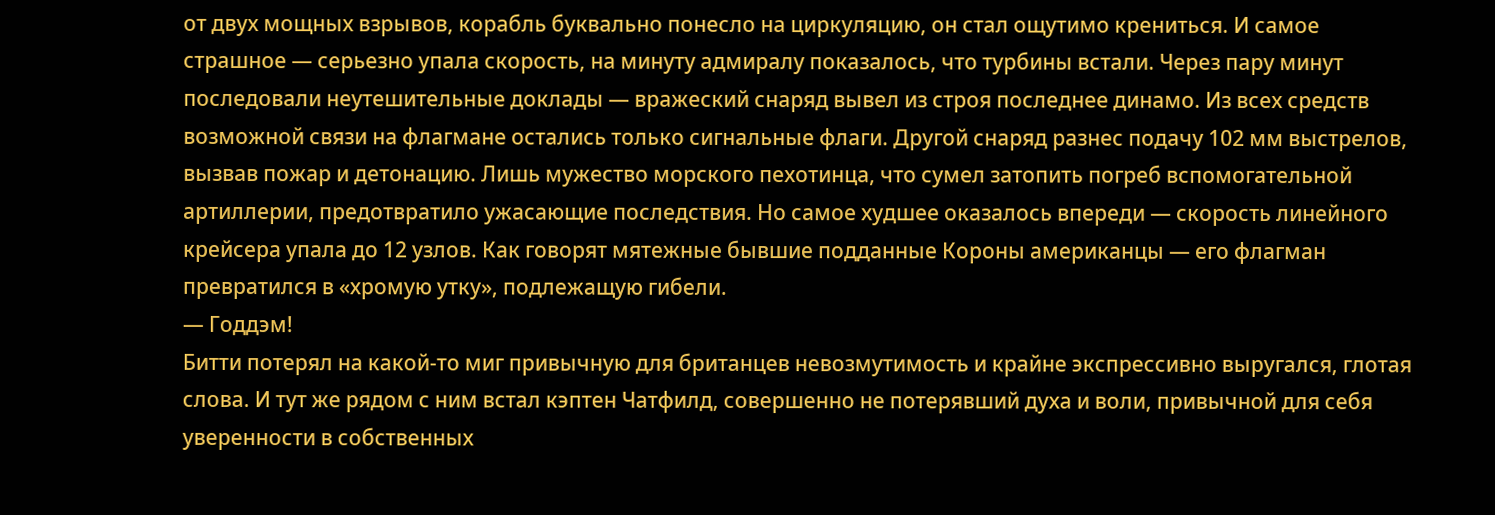от двух мощных взрывов, корабль буквально понесло на циркуляцию, он стал ощутимо крениться. И самое страшное — серьезно упала скорость, на минуту адмиралу показалось, что турбины встали. Через пару минут последовали неутешительные доклады — вражеский снаряд вывел из строя последнее динамо. Из всех средств возможной связи на флагмане остались только сигнальные флаги. Другой снаряд разнес подачу 102 мм выстрелов, вызвав пожар и детонацию. Лишь мужество морского пехотинца, что сумел затопить погреб вспомогательной артиллерии, предотвратило ужасающие последствия. Но самое худшее оказалось впереди — скорость линейного крейсера упала до 12 узлов. Как говорят мятежные бывшие подданные Короны американцы — его флагман превратился в «хромую утку», подлежащую гибели.
— Годдэм!
Битти потерял на какой-то миг привычную для британцев невозмутимость и крайне экспрессивно выругался, глотая слова. И тут же рядом с ним встал кэптен Чатфилд, совершенно не потерявший духа и воли, привычной для себя уверенности в собственных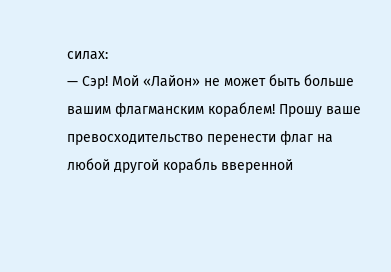силах:
— Сэр! Мой «Лайон» не может быть больше вашим флагманским кораблем! Прошу ваше превосходительство перенести флаг на любой другой корабль вверенной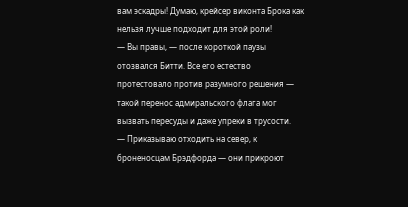вам эскадры! Думаю, крейсер виконта Брока как нельзя лучше подходит для этой роли!
— Вы правы, — после короткой паузы отозвался Битти. Все его естество протестовало против разумного решения — такой перенос адмиральского флага мог вызвать пересуды и даже упреки в трусости.
— Приказываю отходить на север, к броненосцам Брэдфорда — они прикроют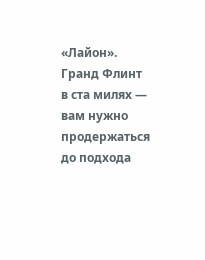«Лайон». Гранд Флинт в ста милях — вам нужно продержаться до подхода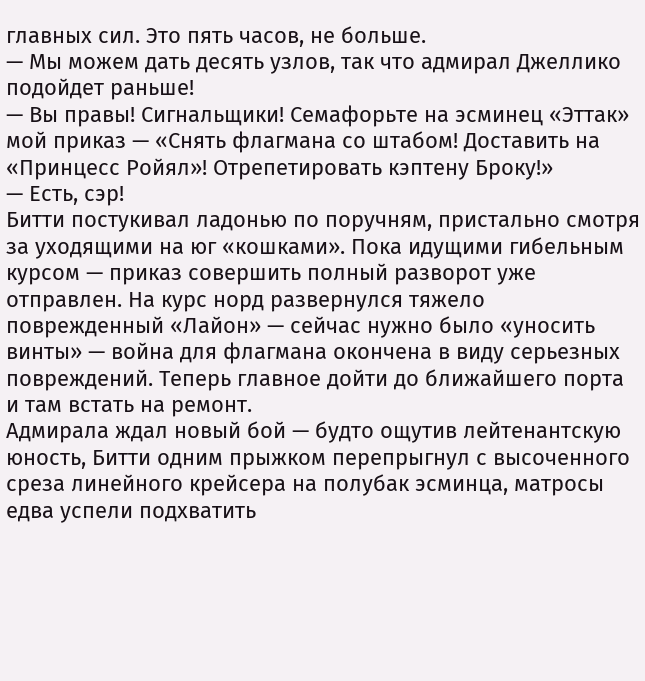главных сил. Это пять часов, не больше.
— Мы можем дать десять узлов, так что адмирал Джеллико подойдет раньше!
— Вы правы! Сигнальщики! Семафорьте на эсминец «Эттак» мой приказ — «Снять флагмана со штабом! Доставить на «Принцесс Ройял»! Отрепетировать кэптену Броку!»
— Есть, сэр!
Битти постукивал ладонью по поручням, пристально смотря за уходящими на юг «кошками». Пока идущими гибельным курсом — приказ совершить полный разворот уже отправлен. На курс норд развернулся тяжело поврежденный «Лайон» — сейчас нужно было «уносить винты» — война для флагмана окончена в виду серьезных повреждений. Теперь главное дойти до ближайшего порта и там встать на ремонт.
Адмирала ждал новый бой — будто ощутив лейтенантскую юность, Битти одним прыжком перепрыгнул с высоченного среза линейного крейсера на полубак эсминца, матросы едва успели подхватить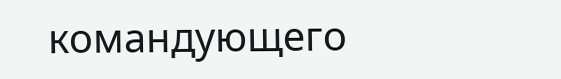командующего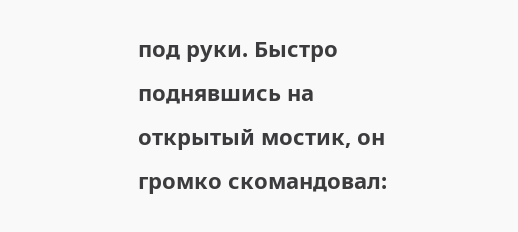под руки. Быстро поднявшись на открытый мостик, он громко скомандовал: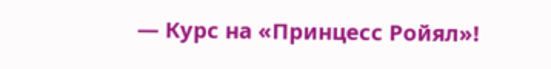— Курс на «Принцесс Ройял»!